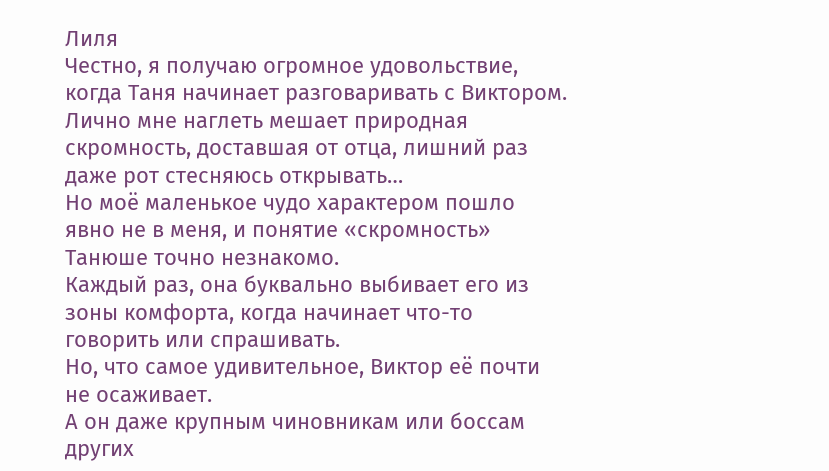Лиля
Честно, я получаю огромное удовольствие, когда Таня начинает разговаривать с Виктором.
Лично мне наглеть мешает природная скромность, доставшая от отца, лишний раз даже рот стесняюсь открывать…
Но моё маленькое чудо характером пошло явно не в меня, и понятие «скромность» Танюше точно незнакомо.
Каждый раз, она буквально выбивает его из зоны комфорта, когда начинает что-то говорить или спрашивать.
Но, что самое удивительное, Виктор её почти не осаживает.
А он даже крупным чиновникам или боссам других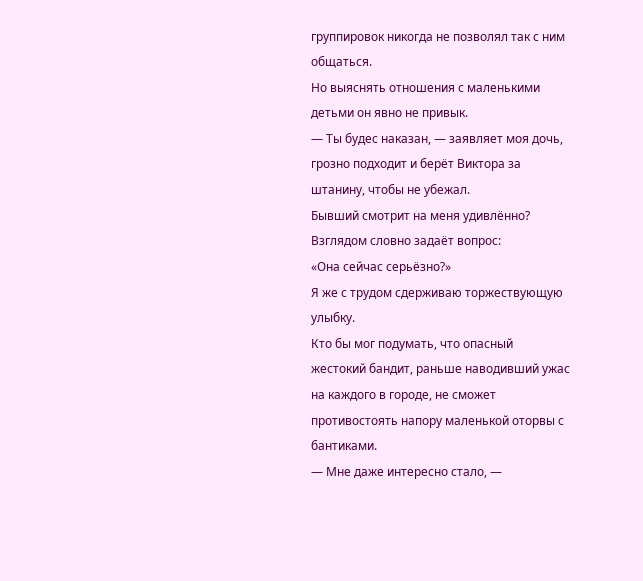группировок никогда не позволял так с ним общаться.
Но выяснять отношения с маленькими детьми он явно не привык.
— Ты будес наказан, — заявляет моя дочь, грозно подходит и берёт Виктора за штанину, чтобы не убежал.
Бывший смотрит на меня удивлённо?
Взглядом словно задаёт вопрос:
«Она сейчас серьёзно?»
Я же с трудом сдерживаю торжествующую улыбку.
Кто бы мог подумать, что опасный жестокий бандит, раньше наводивший ужас на каждого в городе, не сможет противостоять напору маленькой оторвы с бантиками.
— Мне даже интересно стало, —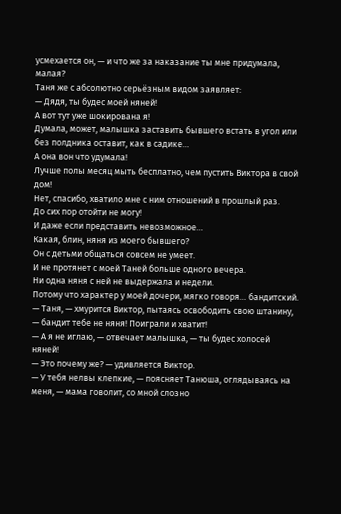усмехается он, — и что же за наказание ты мне придумала, малая?
Таня же с абсолютно серьёзным видом заявляет:
— Дядя, ты будес моей няней!
А вот тут уже шокирована я!
Думала, может, малышка заставить бывшего встать в угол или без полдника оставит, как в садике…
А она вон что удумала!
Лучше полы месяц мыть бесплатно, чем пустить Виктора в свой дом!
Нет, спасибо, хватило мне с ним отношений в прошлый раз.
До сих пор отойти не могу!
И даже если представить невозможное…
Какая, блин, няня из моего бывшего?
Он с детьми общаться совсем не умеет.
И не протянет с моей Таней больше одного вечера.
Ни одна няня с ней не выдержала и недели.
Потому что характер у моей дочери, мягко говоря… бандитский.
— Таня, — хмурится Виктор, пытаясь освободить свою штанину, — бандит тебе не няня! Поиграли и хватит!
— А я не иглаю, — отвечает малышка, — ты будес холосей няней!
— Это почему же? — удивляется Виктор.
— У тебя нелвы клепкие, — поясняет Танюша, оглядываясь на меня, — мама говолит, со мной слозно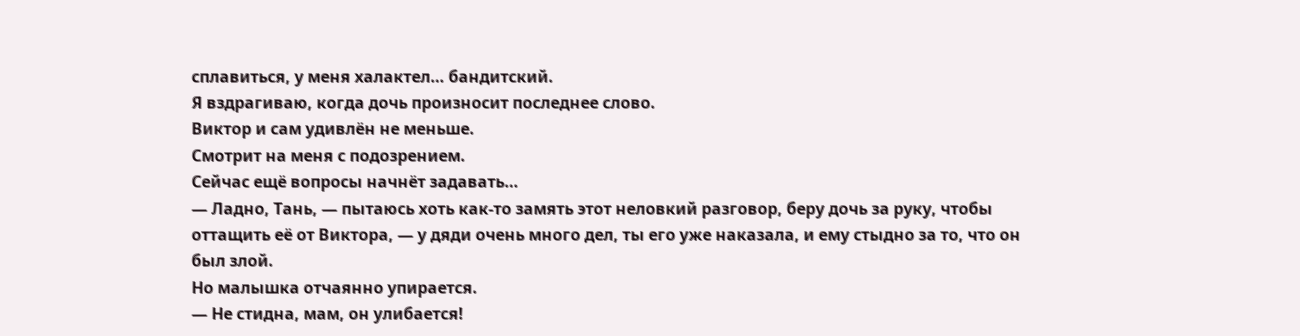сплавиться, у меня халактел… бандитский.
Я вздрагиваю, когда дочь произносит последнее слово.
Виктор и сам удивлён не меньше.
Смотрит на меня с подозрением.
Сейчас ещё вопросы начнёт задавать…
— Ладно, Тань, — пытаюсь хоть как-то замять этот неловкий разговор, беру дочь за руку, чтобы оттащить её от Виктора, — у дяди очень много дел, ты его уже наказала, и ему стыдно за то, что он был злой.
Но малышка отчаянно упирается.
— Не стидна, мам, он улибается!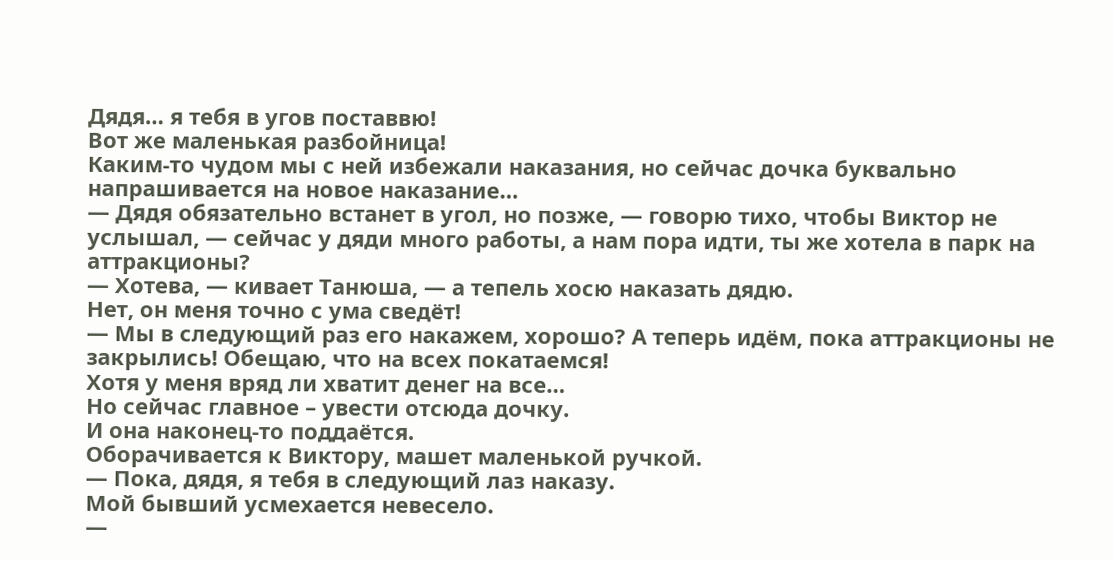Дядя… я тебя в угов поставвю!
Вот же маленькая разбойница!
Каким-то чудом мы с ней избежали наказания, но сейчас дочка буквально напрашивается на новое наказание…
— Дядя обязательно встанет в угол, но позже, — говорю тихо, чтобы Виктор не услышал, — сейчас у дяди много работы, а нам пора идти, ты же хотела в парк на аттракционы?
— Хотева, — кивает Танюша, — а тепель хосю наказать дядю.
Нет, он меня точно с ума сведёт!
— Мы в следующий раз его накажем, хорошо? А теперь идём, пока аттракционы не закрылись! Обещаю, что на всех покатаемся!
Хотя у меня вряд ли хватит денег на все…
Но сейчас главное – увести отсюда дочку.
И она наконец-то поддаётся.
Оборачивается к Виктору, машет маленькой ручкой.
— Пока, дядя, я тебя в следующий лаз наказу.
Мой бывший усмехается невесело.
—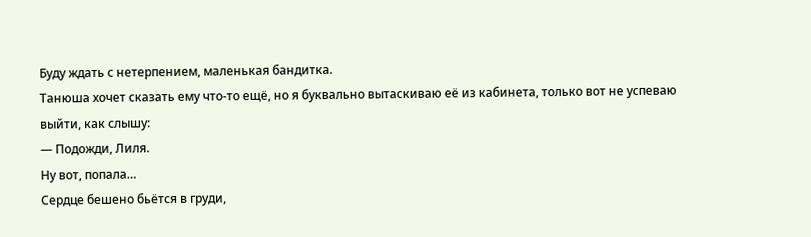Буду ждать с нетерпением, маленькая бандитка.
Танюша хочет сказать ему что-то ещё, но я буквально вытаскиваю её из кабинета, только вот не успеваю выйти, как слышу:
— Подожди, Лиля.
Ну вот, попала…
Сердце бешено бьётся в груди,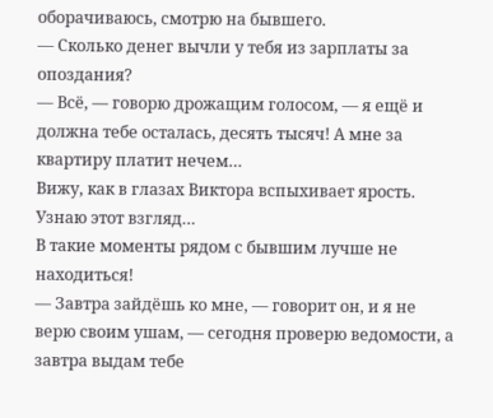оборачиваюсь, смотрю на бывшего.
— Сколько денег вычли у тебя из зарплаты за опоздания?
— Всё, — говорю дрожащим голосом, — я ещё и должна тебе осталась, десять тысяч! А мне за квартиру платит нечем…
Вижу, как в глазах Виктора вспыхивает ярость.
Узнаю этот взгляд…
В такие моменты рядом с бывшим лучше не находиться!
— Завтра зайдёшь ко мне, — говорит он, и я не верю своим ушам, — сегодня проверю ведомости, а завтра выдам тебе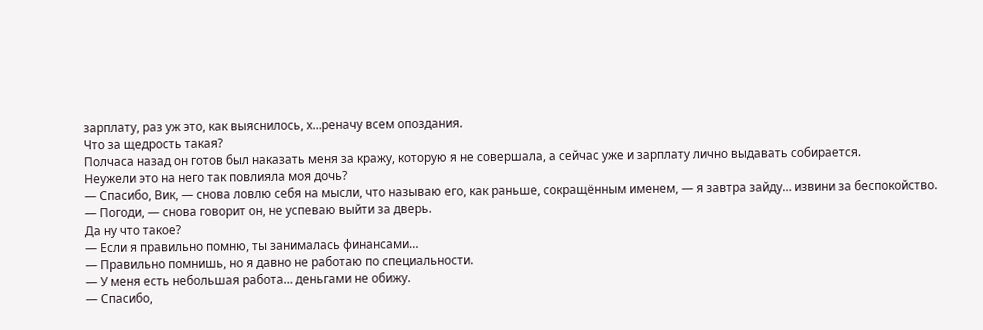зарплату, раз уж это, как выяснилось, х…реначу всем опоздания.
Что за щедрость такая?
Полчаса назад он готов был наказать меня за кражу, которую я не совершала, а сейчас уже и зарплату лично выдавать собирается.
Неужели это на него так повлияла моя дочь?
— Спасибо, Вик, — снова ловлю себя на мысли, что называю его, как раньше, сокращённым именем, — я завтра зайду… извини за беспокойство.
— Погоди, — снова говорит он, не успеваю выйти за дверь.
Да ну что такое?
— Если я правильно помню, ты занималась финансами…
— Правильно помнишь, но я давно не работаю по специальности.
— У меня есть небольшая работа… деньгами не обижу.
— Спасибо,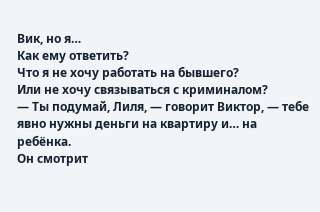Вик, но я…
Как ему ответить?
Что я не хочу работать на бывшего?
Или не хочу связываться с криминалом?
— Ты подумай, Лиля, — говорит Виктор, — тебе явно нужны деньги на квартиру и… на ребёнка.
Он смотрит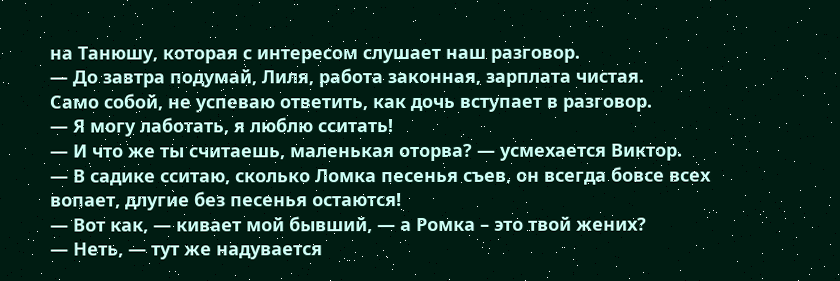на Танюшу, которая с интересом слушает наш разговор.
— До завтра подумай, Лиля, работа законная, зарплата чистая.
Само собой, не успеваю ответить, как дочь вступает в разговор.
— Я могу лаботать, я люблю сситать!
— И что же ты считаешь, маленькая оторва? — усмехается Виктор.
— В садике сситаю, сколько Ломка песенья съев, он всегда бовсе всех вопает, длугие без песенья остаются!
— Вот как, — кивает мой бывший, — а Ромка – это твой жених?
— Неть, — тут же надувается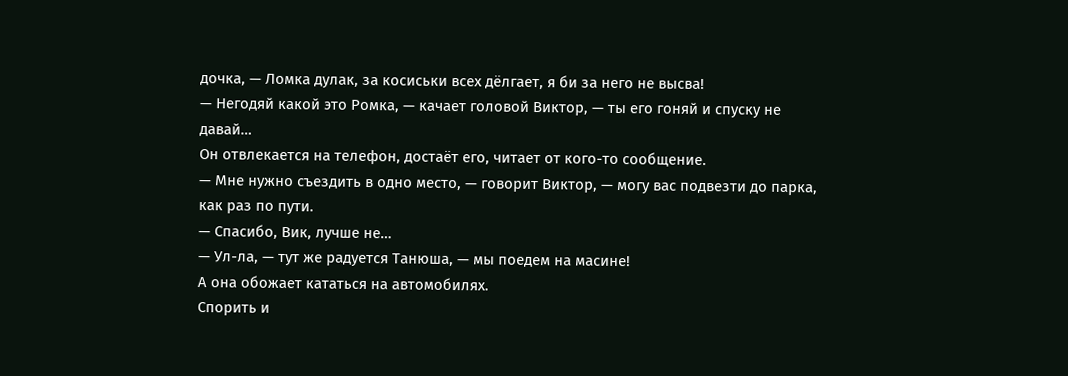дочка, — Ломка дулак, за косиськи всех дёлгает, я би за него не высва!
— Негодяй какой это Ромка, — качает головой Виктор, — ты его гоняй и спуску не давай…
Он отвлекается на телефон, достаёт его, читает от кого-то сообщение.
— Мне нужно съездить в одно место, — говорит Виктор, — могу вас подвезти до парка, как раз по пути.
— Спасибо, Вик, лучше не…
— Ул-ла, — тут же радуется Танюша, — мы поедем на масине!
А она обожает кататься на автомобилях.
Спорить и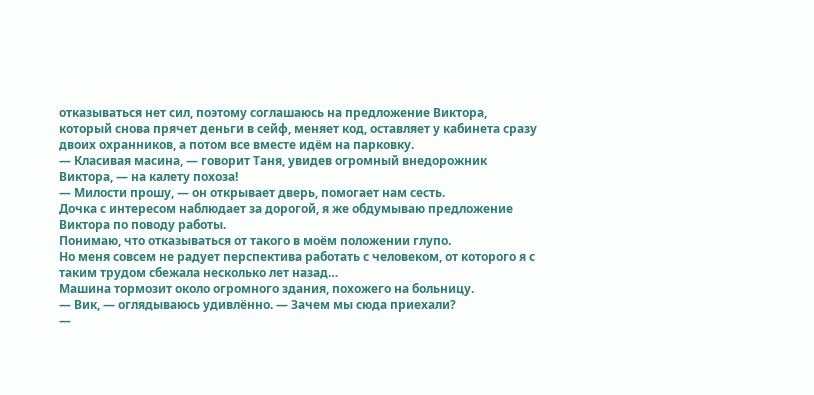отказываться нет сил, поэтому соглашаюсь на предложение Виктора, который снова прячет деньги в сейф, меняет код, оставляет у кабинета сразу двоих охранников, а потом все вместе идём на парковку.
— Класивая масина, — говорит Таня, увидев огромный внедорожник Виктора, — на калету похоза!
— Милости прошу, — он открывает дверь, помогает нам сесть.
Дочка с интересом наблюдает за дорогой, я же обдумываю предложение Виктора по поводу работы.
Понимаю, что отказываться от такого в моём положении глупо.
Но меня совсем не радует перспектива работать с человеком, от которого я с таким трудом сбежала несколько лет назад…
Машина тормозит около огромного здания, похожего на больницу.
— Вик, — оглядываюсь удивлённо. — Зачем мы сюда приехали?
—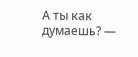А ты как думаешь? —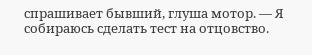спрашивает бывший, глуша мотор. — Я собираюсь сделать тест на отцовство.